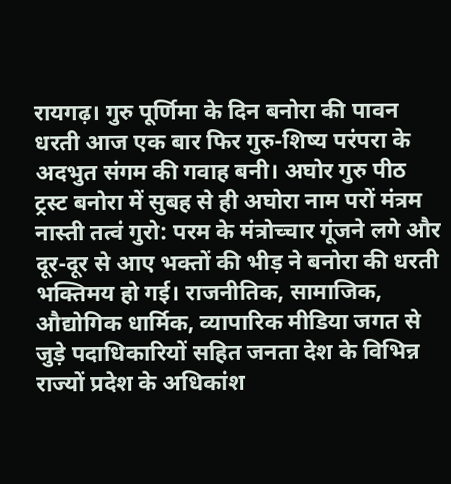रायगढ़। गुरु पूर्णिमा के दिन बनोरा की पावन धरती आज एक बार फिर गुरु-शिष्य परंपरा के अदभुत संगम की गवाह बनी। अघोर गुरु पीठ ट्रस्ट बनोरा में सुबह से ही अघोरा नाम परों मंत्रम नास्ती तत्वं गुरो: परम के मंत्रोच्चार गूंजने लगे और दूर-दूर से आए भक्तों की भीड़ ने बनोरा की धरती भक्तिमय हो गई। राजनीतिक, सामाजिक, औद्योगिक धार्मिक, व्यापारिक मीडिया जगत से जुड़े पदाधिकारियों सहित जनता देश के विभिन्न राज्यों प्रदेश के अधिकांश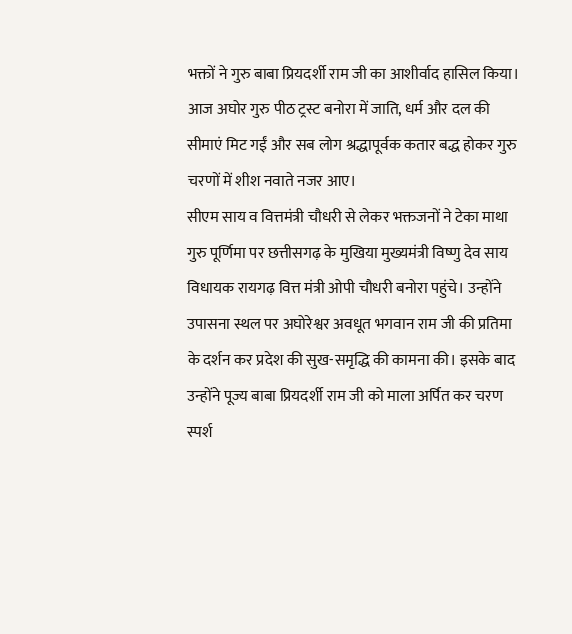भक्तों ने गुरु बाबा प्रियदर्शी राम जी का आशीर्वाद हासिल किया। आज अघोर गुरु पीठ ट्रस्ट बनोरा में जाति, धर्म और दल की सीमाएं मिट गईं और सब लोग श्रद्धापूर्वक कतार बद्ध होकर गुरु चरणों में शीश नवाते नजर आए।
सीएम साय व वित्तमंत्री चौधरी से लेकर भक्तजनों ने टेका माथा
गुरु पूर्णिमा पर छत्तीसगढ़ के मुखिया मुख्यमंत्री विष्णु देव साय विधायक रायगढ़ वित्त मंत्री ओपी चौधरी बनोरा पहुंचे। उन्होंने उपासना स्थल पर अघोरेश्वर अवधूत भगवान राम जी की प्रतिमा के दर्शन कर प्रदेश की सुख-समृद्धि की कामना की। इसके बाद उन्होंने पूज्य बाबा प्रियदर्शी राम जी को माला अर्पित कर चरण स्पर्श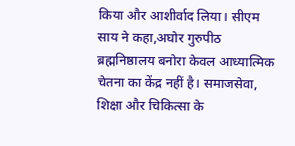किया और आशीर्वाद लिया। सीएम साय ने कहा,अघोर गुरुपीठ ब्रह्मनिष्ठालय बनोरा केवल आध्यात्मिक चेतना का केंद्र नहीं है। समाजसेवा, शिक्षा और चिकित्सा के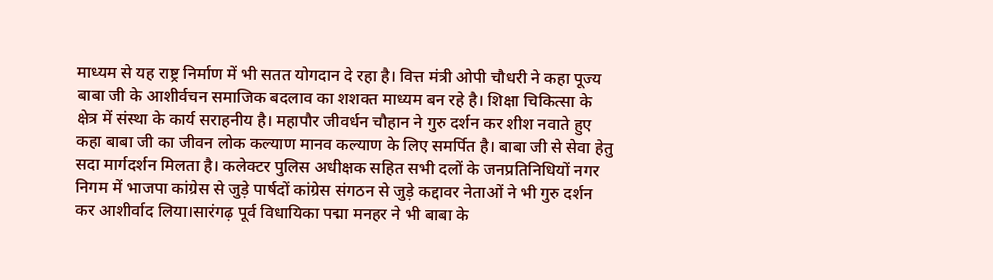माध्यम से यह राष्ट्र निर्माण में भी सतत योगदान दे रहा है। वित्त मंत्री ओपी चौधरी ने कहा पूज्य बाबा जी के आशीर्वचन समाजिक बदलाव का शशक्त माध्यम बन रहे है। शिक्षा चिकित्सा के क्षेत्र में संस्था के कार्य सराहनीय है। महापौर जीवर्धन चौहान ने गुरु दर्शन कर शीश नवाते हुए कहा बाबा जी का जीवन लोक कल्याण मानव कल्याण के लिए समर्पित है। बाबा जी से सेवा हेतु सदा मार्गदर्शन मिलता है। कलेक्टर पुलिस अधीक्षक सहित सभी दलों के जनप्रतिनिधियों नगर निगम में भाजपा कांग्रेस से जुड़े पार्षदों कांग्रेस संगठन से जुड़े कद्दावर नेताओं ने भी गुरु दर्शन कर आशीर्वाद लिया।सारंगढ़ पूर्व विधायिका पद्मा मनहर ने भी बाबा के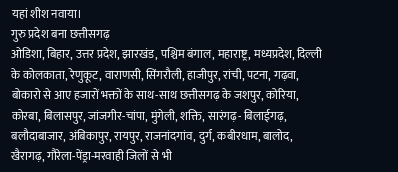यहां शीश नवाया।
गुरु प्रदेश बना छत्तीसगढ़
ओडिशा, बिहार, उत्तर प्रदेश, झारखंड, पश्चिम बंगाल, महाराष्ट्र, मध्यप्रदेश, दिल्ली के कोलकाता, रेणुकूट, वाराणसी, सिंगरौली, हाजीपुर, रांची, पटना, गढ़वा, बोकारो से आए हजारों भक्तों के साथ-साथ छत्तीसगढ़ के जशपुर, कोरिया, कोरबा, बिलासपुर, जांजगीर-चांपा, मुंगेली, शक्ति, सारंगढ़- बिलाईगढ़, बलौदाबाजार, अंबिकापुर, रायपुर, राजनांदगांव, दुर्ग, कबीरधाम, बालोद, खैरागढ़, गौरेला-पेंड्रा-मरवाही जिलों से भी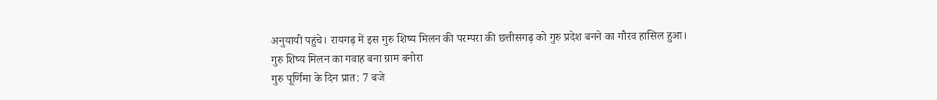अनुयायी पहुंचे। रायगढ़ में इस गुरु शिष्य मिलन की परम्परा की छत्तीसगढ़ को गुरु प्रदेश बनने का गौरव हासिल हुआ।
गुरु शिष्य मिलन का गवाह बना ग्राम बनोरा
गुरु पूर्णिमा के दिन प्रात: 7 बजे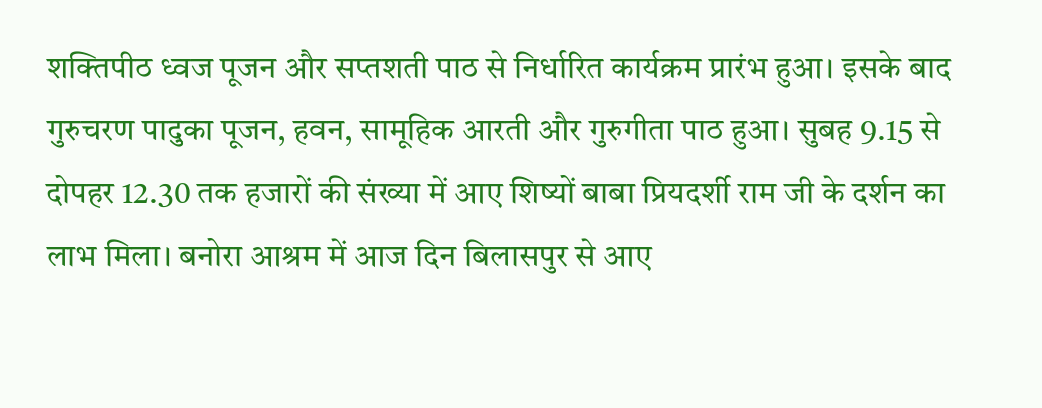शक्तिपीठ ध्वज पूजन और सप्तशती पाठ से निर्धारित कार्यक्रम प्रारंभ हुआ। इसके बाद गुरुचरण पादुका पूजन, हवन, सामूहिक आरती और गुरुगीता पाठ हुआ। सुबह 9.15 से दोपहर 12.30 तक हजारों की संख्या में आए शिष्यों बाबा प्रियदर्शी राम जी के दर्शन का लाभ मिला। बनोरा आश्रम में आज दिन बिलासपुर से आए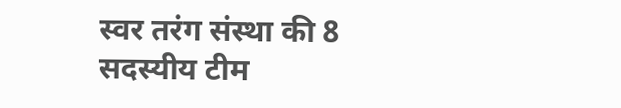स्वर तरंग संस्था की 8 सदस्यीय टीम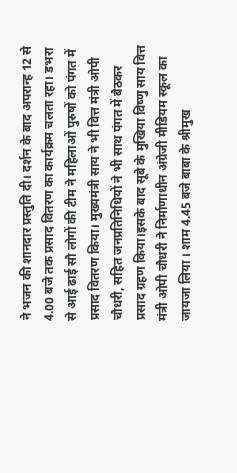ने भजन की शानदार प्रस्तुति दी। दर्शन के बाद अपरान्ह 12 से 4.00 बजे तक प्रसाद वितरण का कार्यक्रम चलता रहा। डभरा से आई ढाई सौ लोगों की टीम ने महिलाओं पुरुषों को पंगत में प्रसाद वितरण किया। मुख्यमंत्री साय ने भी वित्त मंत्री ओपी चौधरी, सहित जनप्रतिनिधियों ने भी साथ पंगत में बैठकर प्रसाद ग्रहण किया।इसके बाद सूबे के मुखिया विष्णु साय वित्त मंत्री ओपी चौधरी ने निर्माणाधीन अंग्रेजी मीडियम स्कूल का जायजा लिया । शाम 4.45 बजे बाबा के श्रीमुख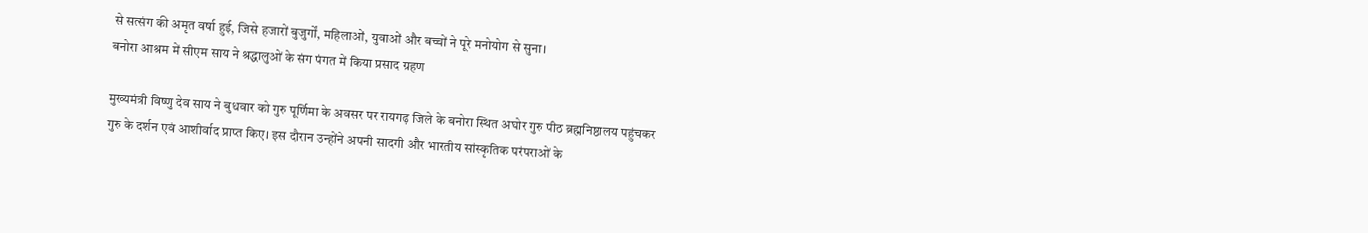से सत्संग की अमृत वर्षा हुई, जिसे हजारों बुजुर्गों, महिलाओं, युवाओं और बच्चों ने पूरे मनोयोग से सुना।
बनोरा आश्रम में सीएम साय ने श्रद्धालुओं के संग पंगत में किया प्रसाद ग्रहण

मुख्यमंत्री विष्णु देव साय ने बुधवार को गुरु पूर्णिमा के अवसर पर रायगढ़ जिले के बनोरा स्थित अघोर गुरु पीठ ब्रह्मनिष्ठालय पहुंचकर गुरु के दर्शन एवं आशीर्वाद प्राप्त किए। इस दौरान उन्होंने अपनी सादगी और भारतीय सांस्कृतिक परंपराओं के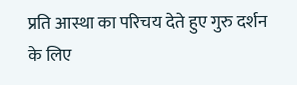प्रति आस्था का परिचय देते हुए गुरु दर्शन के लिए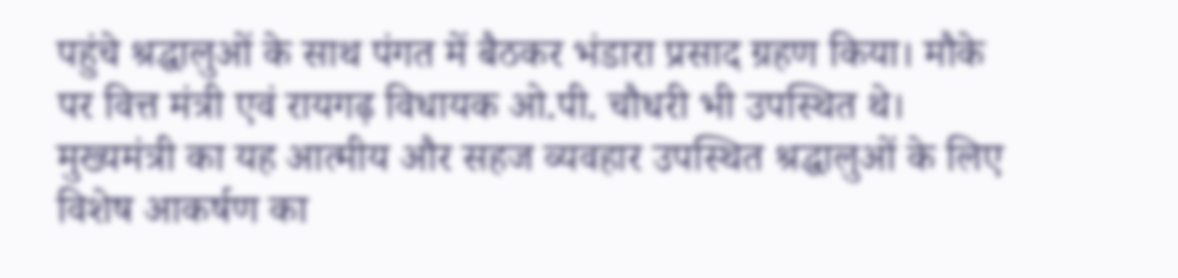पहुंचे श्रद्धालुओं के साथ पंगत में बैठकर भंडारा प्रसाद ग्रहण किया। मौके पर वित्त मंत्री एवं रायगढ़ विधायक ओ.पी. चौधरी भी उपस्थित थे। मुख्यमंत्री का यह आत्मीय और सहज व्यवहार उपस्थित श्रद्धालुओं के लिए विशेष आकर्षण का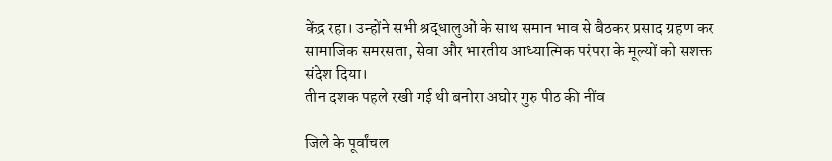केंद्र रहा। उन्होंने सभी श्रद्धालुओं के साथ समान भाव से बैठकर प्रसाद ग्रहण कर सामाजिक समरसता, सेवा और भारतीय आध्यात्मिक परंपरा के मूल्यों को सशक्त संदेश दिया।
तीन दशक पहले रखी गई थी बनोरा अघोर गुरु पीठ की नींव

जिले के पूर्वांचल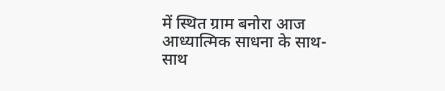में स्थित ग्राम बनोरा आज आध्यात्मिक साधना के साथ-साथ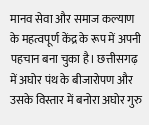मानव सेवा और समाज कल्याण के महत्वपूर्ण केंद्र के रूप में अपनी पहचान बना चुका है। छत्तीसगढ़ में अघोर पंथ के बीजारोपण और उसके विस्तार में बनोरा अघोर गुरु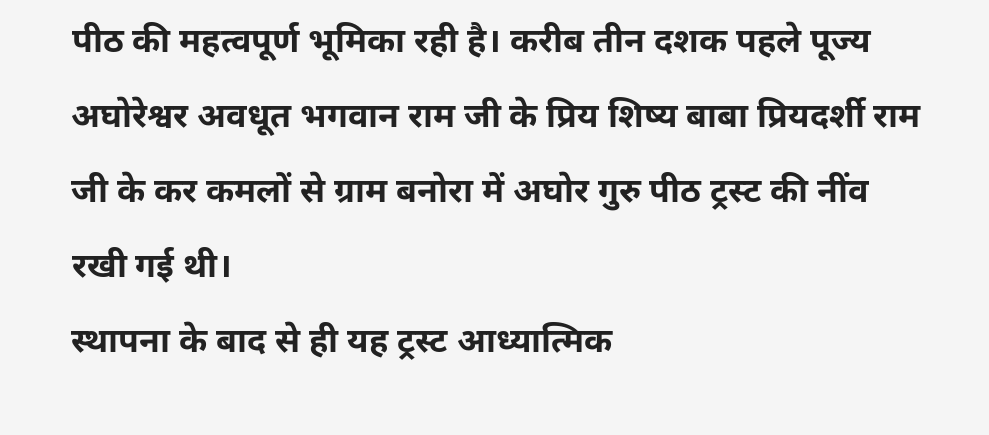पीठ की महत्वपूर्ण भूमिका रही है। करीब तीन दशक पहले पूज्य अघोरेश्वर अवधूत भगवान राम जी के प्रिय शिष्य बाबा प्रियदर्शी राम जी के कर कमलों से ग्राम बनोरा में अघोर गुरु पीठ ट्रस्ट की नींव रखी गई थी।
स्थापना के बाद से ही यह ट्रस्ट आध्यात्मिक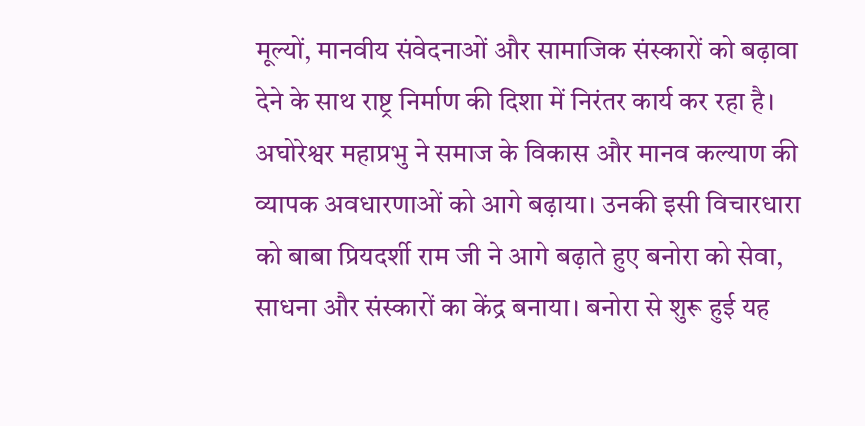मूल्यों, मानवीय संवेदनाओं और सामाजिक संस्कारों को बढ़ावा देने के साथ राष्ट्र निर्माण की दिशा में निरंतर कार्य कर रहा है। अघोरेश्वर महाप्रभु ने समाज के विकास और मानव कल्याण की व्यापक अवधारणाओं को आगे बढ़ाया। उनकी इसी विचारधारा को बाबा प्रियदर्शी राम जी ने आगे बढ़ाते हुए बनोरा को सेवा, साधना और संस्कारों का केंद्र बनाया। बनोरा से शुरू हुई यह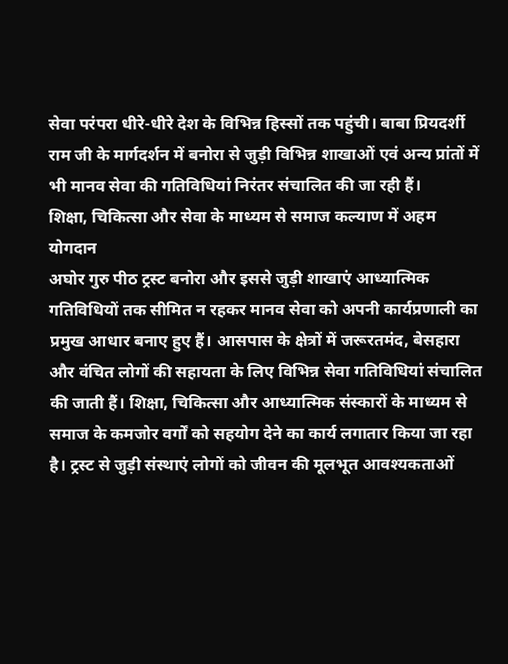सेवा परंपरा धीरे-धीरे देश के विभिन्न हिस्सों तक पहुंची। बाबा प्रियदर्शी राम जी के मार्गदर्शन में बनोरा से जुड़ी विभिन्न शाखाओं एवं अन्य प्रांतों में भी मानव सेवा की गतिविधियां निरंतर संचालित की जा रही हैं।
शिक्षा, चिकित्सा और सेवा के माध्यम से समाज कल्याण में अहम योगदान
अघोर गुरु पीठ ट्रस्ट बनोरा और इससे जुड़ी शाखाएं आध्यात्मिक गतिविधियों तक सीमित न रहकर मानव सेवा को अपनी कार्यप्रणाली का प्रमुख आधार बनाए हुए हैं। आसपास के क्षेत्रों में जरूरतमंद, बेसहारा और वंचित लोगों की सहायता के लिए विभिन्न सेवा गतिविधियां संचालित की जाती हैं। शिक्षा, चिकित्सा और आध्यात्मिक संस्कारों के माध्यम से समाज के कमजोर वर्गों को सहयोग देने का कार्य लगातार किया जा रहा है। ट्रस्ट से जुड़ी संस्थाएं लोगों को जीवन की मूलभूत आवश्यकताओं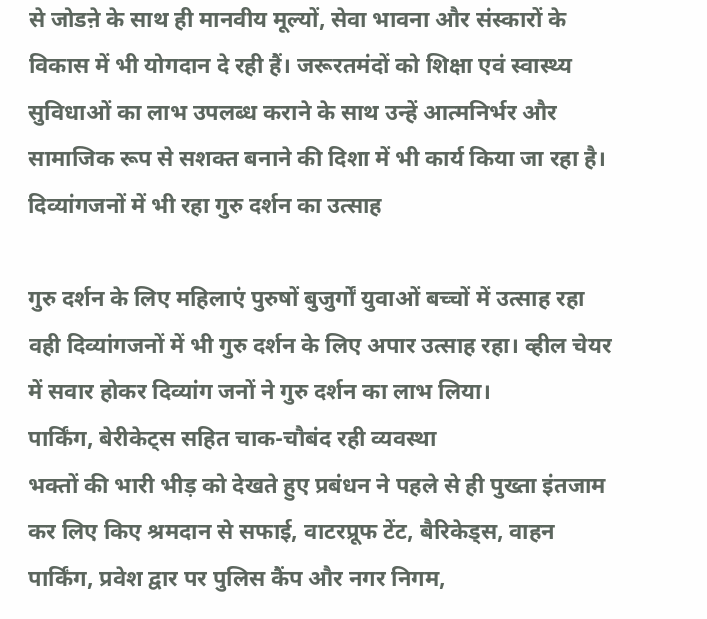से जोडऩे के साथ ही मानवीय मूल्यों, सेवा भावना और संस्कारों के विकास में भी योगदान दे रही हैं। जरूरतमंदों को शिक्षा एवं स्वास्थ्य सुविधाओं का लाभ उपलब्ध कराने के साथ उन्हें आत्मनिर्भर और सामाजिक रूप से सशक्त बनाने की दिशा में भी कार्य किया जा रहा है।
दिव्यांगजनों में भी रहा गुरु दर्शन का उत्साह

गुरु दर्शन के लिए महिलाएं पुरुषों बुजुर्गों युवाओं बच्चों में उत्साह रहा वही दिव्यांगजनों में भी गुरु दर्शन के लिए अपार उत्साह रहा। व्हील चेयर में सवार होकर दिव्यांग जनों ने गुरु दर्शन का लाभ लिया।
पार्किंग, बेरीकेट्स सहित चाक-चौबंद रही व्यवस्था
भक्तों की भारी भीड़ को देखते हुए प्रबंधन ने पहले से ही पुख्ता इंतजाम कर लिए किए श्रमदान से सफाई, वाटरप्रूफ टेंट, बैरिकेड्स, वाहन पार्किंग, प्रवेश द्वार पर पुलिस कैंप और नगर निगम,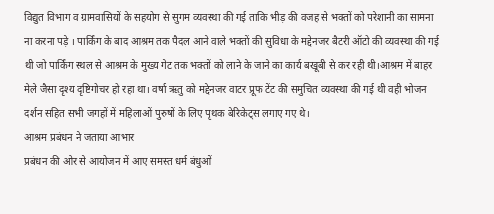विद्युत विभाग व ग्रामवासियों के सहयोग से सुगम व्यवस्था की गई ताकि भीड़ की वजह से भक्तों को परेशानी का सामना ना करना पड़े । पार्किंग के बाद आश्रम तक पैदल आने वाले भक्तों की सुविधा के मद्देनजर बैटरी ऑटो की व्यवस्था की गई थी जो पार्किंग स्थल से आश्रम के मुख्य गेट तक भक्तों को लाने के जाने का कार्य बखूबी से कर रही थी।आश्रम में बाहर मेले जैसा दृश्य दृष्टिगोचर हो रहा था। वर्षा ऋतु को मद्देनजर वाटर प्रूफ टेंट की समुचित व्यवस्था की गई थी वही भोजन दर्शन सहित सभी जगहों में महिलाओं पुरुषों के लिए पृथक बेरिकेट्स लगाए गए थे।
आश्रम प्रबंधन ने जताया आभार
प्रबंधन की ओर से आयोजन में आए समस्त धर्म बंधुओं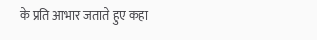के प्रति आभार जताते हुए कहा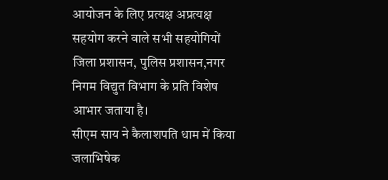आयोजन के लिए प्रत्यक्ष अप्रत्यक्ष सहयोग करने वाले सभी सहयोगियों जिला प्रशासन, पुलिस प्रशासन,नगर निगम विद्युत विभाग के प्रति विशेष आभार जताया है।
सीएम साय ने कैलाशपति धाम में किया जलाभिषेक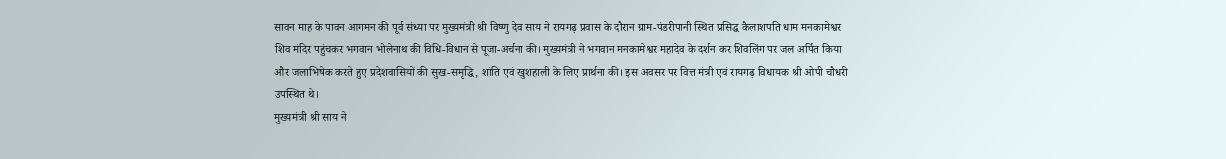सावन माह के पावन आगमन की पूर्व संध्या पर मुख्यमंत्री श्री विष्णु देव साय ने रायगढ़ प्रवास के दौरान ग्राम-पंडरीपानी स्थित प्रसिद्ध कैलाशपति धाम मनकामेश्वर शिव मंदिर पहुंचकर भगवान भोलेनाथ की विधि-विधान से पूजा-अर्चना की। मुख्यमंत्री ने भगवान मनकामेश्वर महादेव के दर्शन कर शिवलिंग पर जल अर्पित किया और जलाभिषेक करते हुए प्रदेशवासियों की सुख-समृद्धि, शांति एवं खुशहाली के लिए प्रार्थना की। इस अवसर पर वित्त मंत्री एवं रायगढ़ विधायक श्री ओपी चौधरी उपस्थित थे।
मुख्यमंत्री श्री साय ने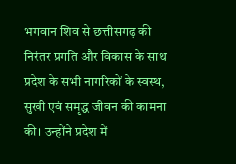भगवान शिव से छत्तीसगढ़ की निरंतर प्रगति और विकास के साथ प्रदेश के सभी नागरिकों के स्वस्थ, सुखी एवं समृद्ध जीवन की कामना की। उन्होंने प्रदेश में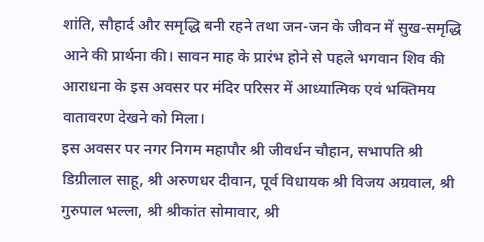शांति, सौहार्द और समृद्धि बनी रहने तथा जन-जन के जीवन में सुख-समृद्धि आने की प्रार्थना की। सावन माह के प्रारंभ होने से पहले भगवान शिव की आराधना के इस अवसर पर मंदिर परिसर में आध्यात्मिक एवं भक्तिमय वातावरण देखने को मिला।
इस अवसर पर नगर निगम महापौर श्री जीवर्धन चौहान, सभापति श्री डिग्रीलाल साहू, श्री अरुणधर दीवान, पूर्व विधायक श्री विजय अग्रवाल, श्री गुरुपाल भल्ला, श्री श्रीकांत सोमावार, श्री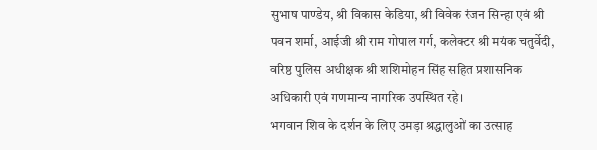सुभाष पाण्डेय, श्री विकास केडिया, श्री विवेक रंजन सिन्हा एवं श्री पवन शर्मा, आईजी श्री राम गोपाल गर्ग, कलेक्टर श्री मयंक चतुर्वेदी, वरिष्ठ पुलिस अधीक्षक श्री शशिमोहन सिंह सहित प्रशासनिक अधिकारी एवं गणमान्य नागरिक उपस्थित रहे।
भगवान शिव के दर्शन के लिए उमड़ा श्रद्धालुओं का उत्साह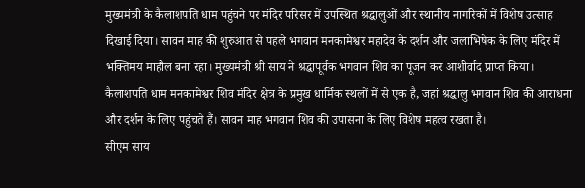मुख्यमंत्री के कैलाशपति धाम पहुंचने पर मंदिर परिसर में उपस्थित श्रद्धालुओं और स्थानीय नागरिकों में विशेष उत्साह दिखाई दिया। सावन माह की शुरुआत से पहले भगवान मनकामेश्वर महादेव के दर्शन और जलाभिषेक के लिए मंदिर में भक्तिमय माहौल बना रहा। मुख्यमंत्री श्री साय ने श्रद्धापूर्वक भगवान शिव का पूजन कर आशीर्वाद प्राप्त किया। कैलाशपति धाम मनकामेश्वर शिव मंदिर क्षेत्र के प्रमुख धार्मिक स्थलों में से एक है, जहां श्रद्धालु भगवान शिव की आराधना और दर्शन के लिए पहुंचते हैं। सावन माह भगवान शिव की उपासना के लिए विशेष महत्व रखता है।
सीएम साय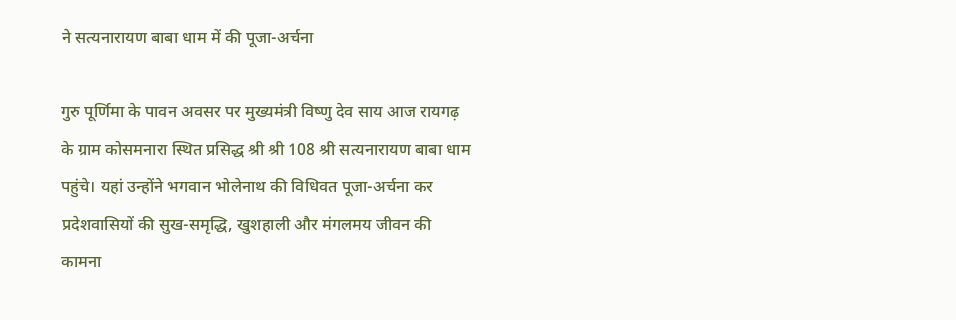ने सत्यनारायण बाबा धाम में की पूजा-अर्चना

गुरु पूर्णिमा के पावन अवसर पर मुख्यमंत्री विष्णु देव साय आज रायगढ़ के ग्राम कोसमनारा स्थित प्रसिद्ध श्री श्री 108 श्री सत्यनारायण बाबा धाम पहुंचे। यहां उन्होंने भगवान भोलेनाथ की विधिवत पूजा-अर्चना कर प्रदेशवासियों की सुख-समृद्धि, खुशहाली और मंगलमय जीवन की कामना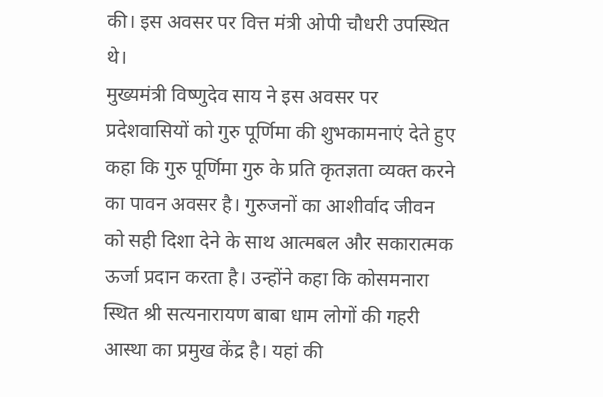की। इस अवसर पर वित्त मंत्री ओपी चौधरी उपस्थित थे।
मुख्यमंत्री विष्णुदेव साय ने इस अवसर पर प्रदेशवासियों को गुरु पूर्णिमा की शुभकामनाएं देते हुए कहा कि गुरु पूर्णिमा गुरु के प्रति कृतज्ञता व्यक्त करने का पावन अवसर है। गुरुजनों का आशीर्वाद जीवन को सही दिशा देने के साथ आत्मबल और सकारात्मक ऊर्जा प्रदान करता है। उन्होंने कहा कि कोसमनारा स्थित श्री सत्यनारायण बाबा धाम लोगों की गहरी आस्था का प्रमुख केंद्र है। यहां की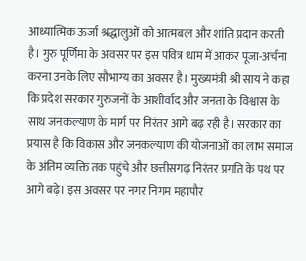आध्यात्मिक ऊर्जा श्रद्धालुओं को आत्मबल और शांति प्रदान करती है। गुरु पूर्णिमा के अवसर पर इस पवित्र धाम में आकर पूजा-अर्चना करना उनके लिए सौभाग्य का अवसर है। मुख्यमंत्री श्री साय ने कहा कि प्रदेश सरकार गुरुजनों के आशीर्वाद और जनता के विश्वास के साथ जनकल्याण के मार्ग पर निरंतर आगे बढ़ रही है। सरकार का प्रयास है कि विकास और जनकल्याण की योजनाओं का लाभ समाज के अंतिम व्यक्ति तक पहुंचे और छत्तीसगढ़ निरंतर प्रगति के पथ पर आगे बढ़े। इस अवसर पर नगर निगम महापौर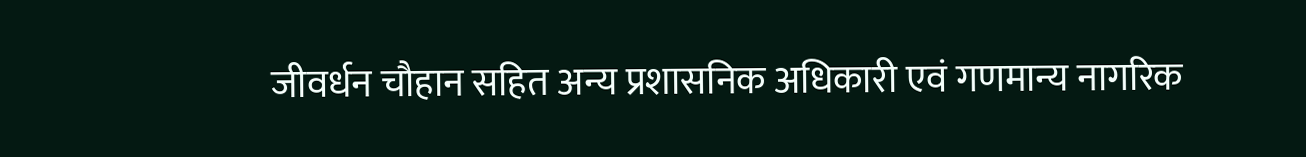जीवर्धन चौहान सहित अन्य प्रशासनिक अधिकारी एवं गणमान्य नागरिक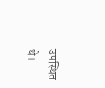उपस्थित थे।